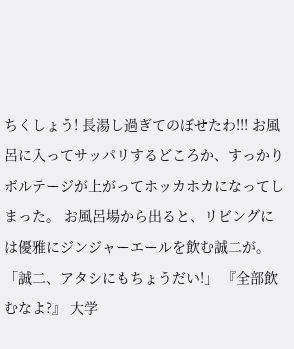ちくしょう! 長湯し過ぎてのぼせたわ!!! お風呂に入ってサッパリするどころか、すっかりボルテージが上がってホッカホカになってしまった。 お風呂場から出ると、リビングには優雅にジンジャーエールを飲む誠二が。 「誠二、アタシにもちょうだい!」 『全部飲むなよ?』 大学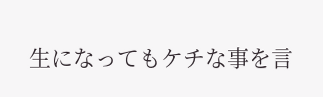生になってもケチな事を言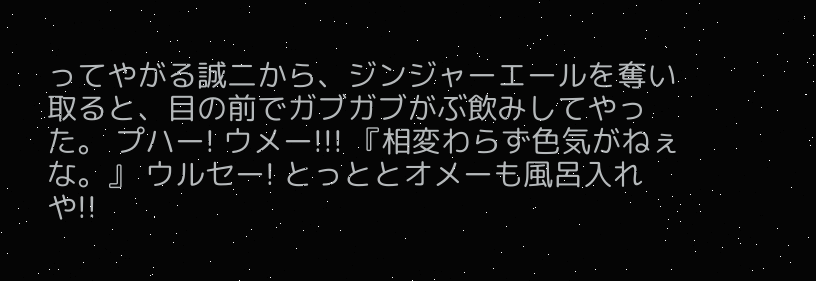ってやがる誠二から、ジンジャーエールを奪い取ると、目の前でガブガブがぶ飲みしてやった。 プハー! ウメー!!! 『相変わらず色気がねぇな。』 ウルセー! とっととオメーも風呂入れや!!